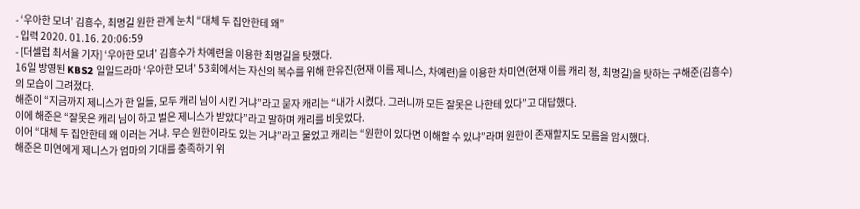- ‘우아한 모녀’ 김흥수, 최명길 원한 관계 눈치 “대체 두 집안한테 왜”
- 입력 2020. 01.16. 20:06:59
- [더셀럽 최서율 기자] ‘우아한 모녀’ 김흥수가 차예련을 이용한 최명길을 탓했다.
16일 방영된 KBS2 일일드라마 ‘우아한 모녀’ 53회에서는 자신의 복수를 위해 한유진(현재 이름 제니스, 차예련)을 이용한 차미연(현재 이름 캐리 정, 최명길)을 탓하는 구해준(김흥수)의 모습이 그려졌다.
해준이 “지금까지 제니스가 한 일들, 모두 캐리 님이 시킨 거냐”라고 묻자 캐리는 “내가 시켰다. 그러니까 모든 잘못은 나한테 있다”고 대답했다.
이에 해준은 “잘못은 캐리 님이 하고 벌은 제니스가 받았다”라고 말하며 캐리를 비웃었다.
이어 “대체 두 집안한테 왜 이러는 거냐. 무슨 원한이라도 있는 거냐”라고 물었고 캐리는 “원한이 있다면 이해할 수 있냐”라며 원한이 존재할지도 모름을 암시했다.
해준은 미연에게 제니스가 엄마의 기대를 충족하기 위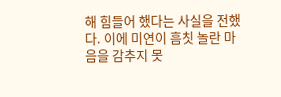해 힘들어 했다는 사실을 전했다. 이에 미연이 흠칫 놀란 마음을 감추지 못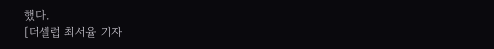했다.
[더셀럽 최서율 기자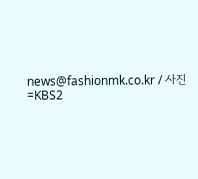news@fashionmk.co.kr / 사진=KBS2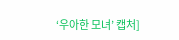‘우아한 모녀’ 캡처]